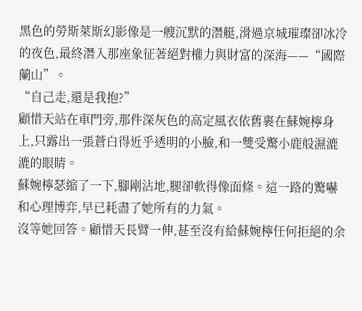黑色的勞斯萊斯幻影像是一艘沉默的潛艇,滑過京城璀璨卻冰冷的夜色,最終潛入那座象征著絕對權力與財富的深海——“國際蘭山”。
“自己走,還是我抱?”
顧惜天站在車門旁,那件深灰色的高定風衣依舊裹在蘇婉檸身上,只露出一張蒼白得近乎透明的小臉,和一雙受驚小鹿般濕漉漉的眼睛。
蘇婉檸瑟縮了一下,腳剛沾地,腿卻軟得像面條。這一路的驚嚇和心理博弈,早已耗盡了她所有的力氣。
沒等她回答。顧惜天長臂一伸,甚至沒有給蘇婉檸任何拒絕的余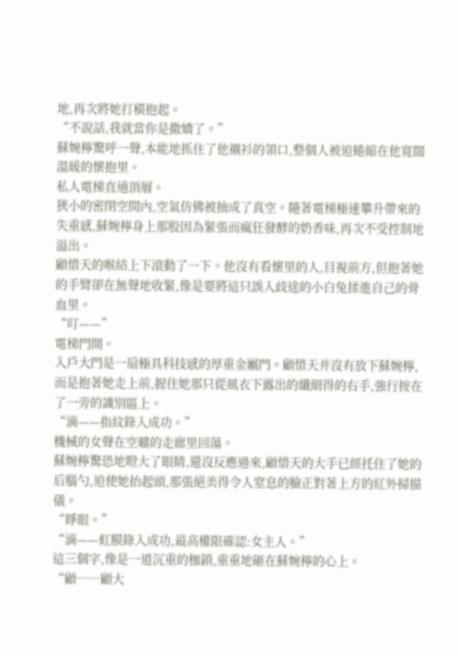地,再次將她打橫抱起。
“不說話,我就當你是撒嬌了。”
蘇婉檸驚呼一聲,本能地抓住了他襯衫的領口,整個人被迫蜷縮在他寬闊溫暖的懷抱里。
私人電梯直通頂層。
狹小的密閉空間內,空氣仿佛被抽成了真空。隨著電梯極速攀升帶來的失重感,蘇婉檸身上那股因為緊張而瘋狂發酵的奶香味,再次不受控制地溢出。
顧惜天的喉結上下滾動了一下。他沒有看懷里的人,目視前方,但抱著她的手臂卻在無聲地收緊,像是要將這只誤入歧途的小白兔揉進自己的骨血里。
“叮——”
電梯門開。
入戶大門是一扇極具科技感的厚重金屬門。顧惜天并沒有放下蘇婉檸,而是抱著她走上前,握住她那只從風衣下露出的纖細得的右手,強行按在了一旁的識別區上。
“滴——指紋錄入成功。”
機械的女聲在空曠的走廊里回蕩。
蘇婉檸驚恐地瞪大了眼睛,還沒反應過來,顧惜天的大手已經托住了她的后腦勺,迫使她抬起頭,那張絕美得令人窒息的臉正對著上方的紅外掃描儀。
“睜眼。”
“滴——虹膜錄入成功,最高權限確認:女主人。”
這三個字,像是一道沉重的枷鎖,重重地砸在蘇婉檸的心上。
“顧……顧大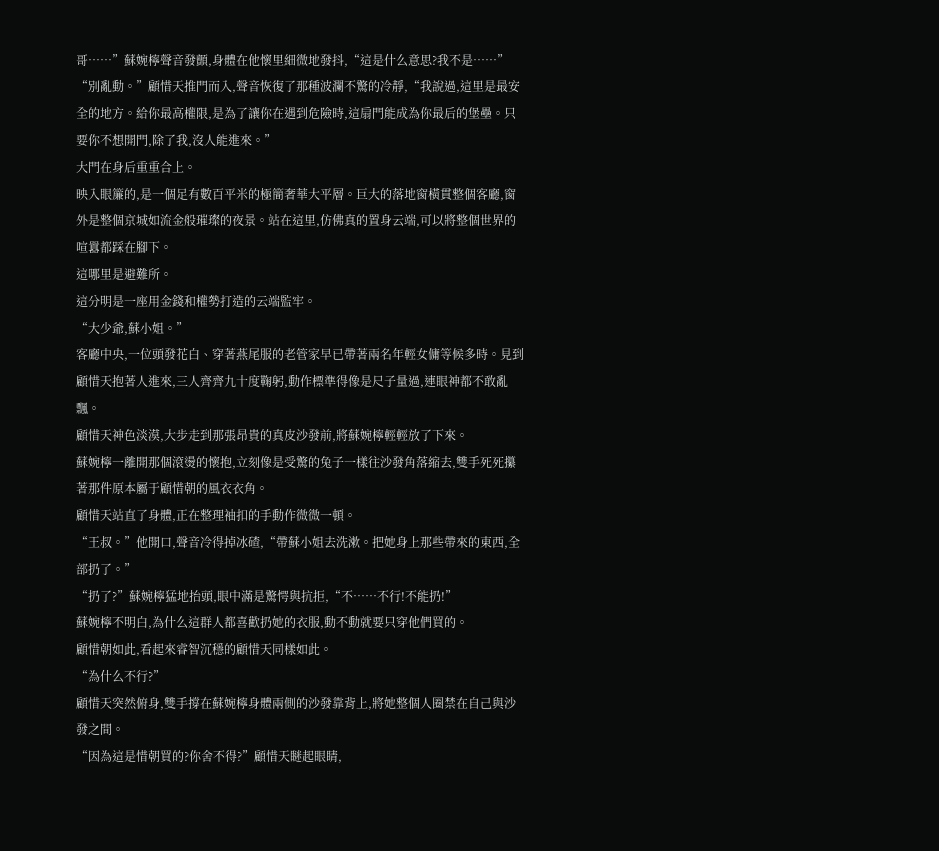哥……”蘇婉檸聲音發顫,身體在他懷里細微地發抖,“這是什么意思?我不是……”
“別亂動。”顧惜天推門而入,聲音恢復了那種波瀾不驚的冷靜,“我說過,這里是最安全的地方。給你最高權限,是為了讓你在遇到危險時,這扇門能成為你最后的堡壘。只要你不想開門,除了我,沒人能進來。”
大門在身后重重合上。
映入眼簾的,是一個足有數百平米的極簡奢華大平層。巨大的落地窗橫貫整個客廳,窗外是整個京城如流金般璀璨的夜景。站在這里,仿佛真的置身云端,可以將整個世界的喧囂都踩在腳下。
這哪里是避難所。
這分明是一座用金錢和權勢打造的云端監牢。
“大少爺,蘇小姐。”
客廳中央,一位頭發花白、穿著燕尾服的老管家早已帶著兩名年輕女傭等候多時。見到顧惜天抱著人進來,三人齊齊九十度鞠躬,動作標準得像是尺子量過,連眼神都不敢亂飄。
顧惜天神色淡漠,大步走到那張昂貴的真皮沙發前,將蘇婉檸輕輕放了下來。
蘇婉檸一離開那個滾燙的懷抱,立刻像是受驚的兔子一樣往沙發角落縮去,雙手死死攥著那件原本屬于顧惜朝的風衣衣角。
顧惜天站直了身體,正在整理袖扣的手動作微微一頓。
“王叔。”他開口,聲音冷得掉冰碴,“帶蘇小姐去洗漱。把她身上那些帶來的東西,全部扔了。”
“扔了?”蘇婉檸猛地抬頭,眼中滿是驚愕與抗拒,“不……不行!不能扔!”
蘇婉檸不明白,為什么這群人都喜歡扔她的衣服,動不動就要只穿他們買的。
顧惜朝如此,看起來睿智沉穩的顧惜天同樣如此。
“為什么不行?”
顧惜天突然俯身,雙手撐在蘇婉檸身體兩側的沙發靠背上,將她整個人圈禁在自己與沙發之間。
“因為這是惜朝買的?你舍不得?”顧惜天瞇起眼睛,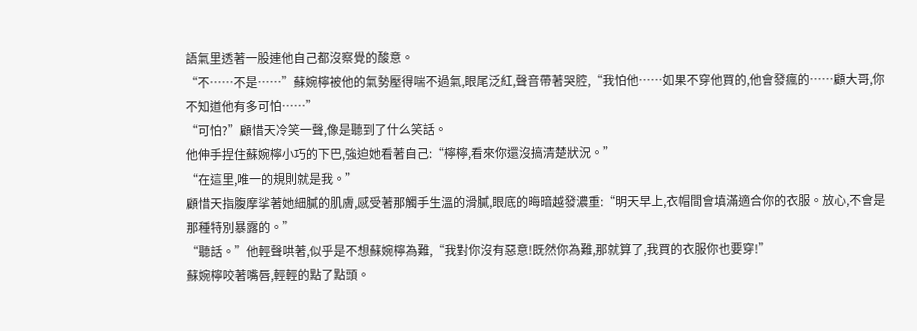語氣里透著一股連他自己都沒察覺的酸意。
“不……不是……”蘇婉檸被他的氣勢壓得喘不過氣,眼尾泛紅,聲音帶著哭腔,“我怕他……如果不穿他買的,他會發瘋的……顧大哥,你不知道他有多可怕……”
“可怕?”顧惜天冷笑一聲,像是聽到了什么笑話。
他伸手捏住蘇婉檸小巧的下巴,強迫她看著自己:“檸檸,看來你還沒搞清楚狀況。”
“在這里,唯一的規則就是我。”
顧惜天指腹摩挲著她細膩的肌膚,感受著那觸手生溫的滑膩,眼底的晦暗越發濃重:“明天早上,衣帽間會填滿適合你的衣服。放心,不會是那種特別暴露的。”
“聽話。”他輕聲哄著,似乎是不想蘇婉檸為難,“我對你沒有惡意!既然你為難,那就算了,我買的衣服你也要穿!”
蘇婉檸咬著嘴唇,輕輕的點了點頭。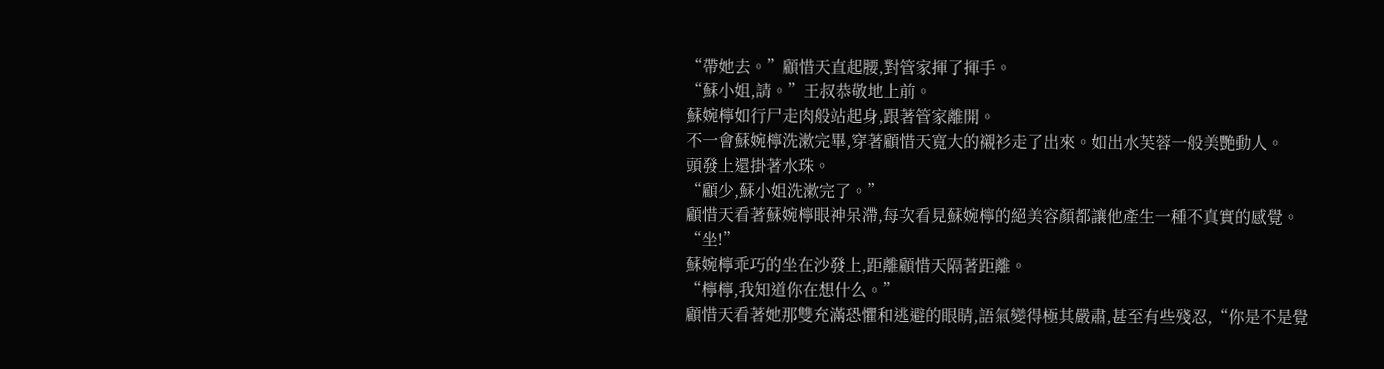“帶她去。”顧惜天直起腰,對管家揮了揮手。
“蘇小姐,請。”王叔恭敬地上前。
蘇婉檸如行尸走肉般站起身,跟著管家離開。
不一會蘇婉檸洗漱完畢,穿著顧惜天寬大的襯衫走了出來。如出水芙蓉一般美艷動人。
頭發上還掛著水珠。
“顧少,蘇小姐洗漱完了。”
顧惜天看著蘇婉檸眼神呆滯,每次看見蘇婉檸的絕美容顏都讓他產生一種不真實的感覺。
“坐!”
蘇婉檸乖巧的坐在沙發上,距離顧惜天隔著距離。
“檸檸,我知道你在想什么。”
顧惜天看著她那雙充滿恐懼和逃避的眼睛,語氣變得極其嚴肅,甚至有些殘忍,“你是不是覺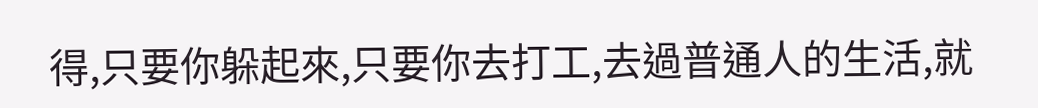得,只要你躲起來,只要你去打工,去過普通人的生活,就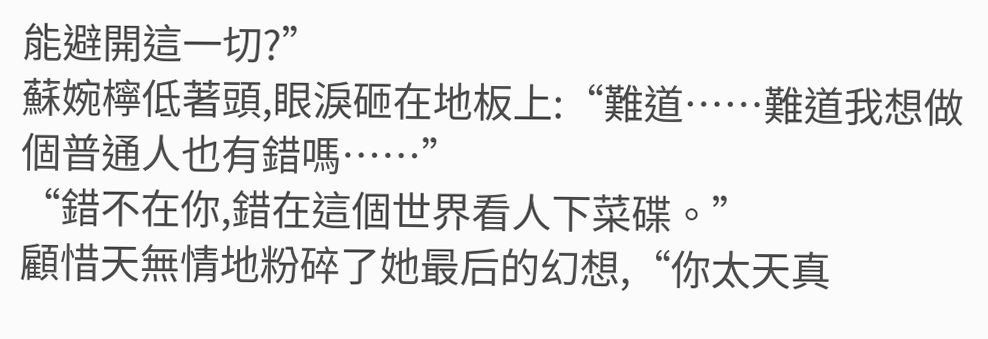能避開這一切?”
蘇婉檸低著頭,眼淚砸在地板上:“難道……難道我想做個普通人也有錯嗎……”
“錯不在你,錯在這個世界看人下菜碟。”
顧惜天無情地粉碎了她最后的幻想,“你太天真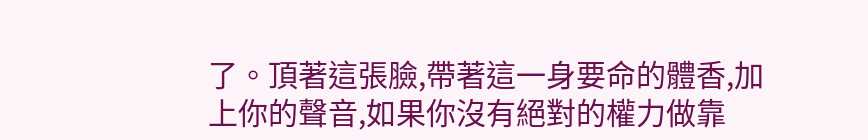了。頂著這張臉,帶著這一身要命的體香,加上你的聲音,如果你沒有絕對的權力做靠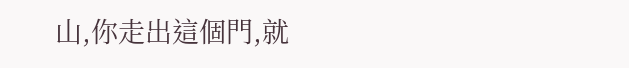山,你走出這個門,就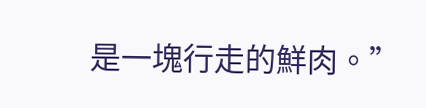是一塊行走的鮮肉。”